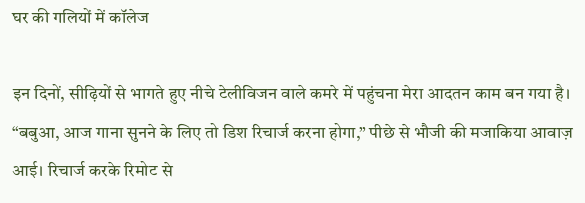घर की गलियों में कॉलेज

इन दिनों, सीढ़ियों से भागते हुए नीचे टेलीविजन वाले कमरे में पहुंचना मेरा आदतन काम बन गया है। “बबुआ, आज गाना सुनने के लिए तो डिश रिचार्ज करना होगा,” पीछे से भौजी की मजाकिया आवाज़ आई। रिचार्ज करके रिमोट से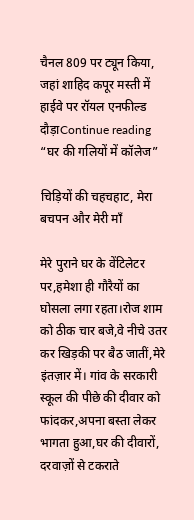चैनल 809 पर ट्यून किया, जहां शाहिद कपूर मस्ती में हाईवे पर रॉयल एनफील्ड दौड़ाContinue reading “घर की गलियों में कॉलेज”

चिड़ियों की चहचहाट, मेरा बचपन और मेरी माँ

मेरे पुराने घर के वेंटिलेटर पर,हमेशा ही गौरैयों का घोसला लगा रहता।रोज शाम को ठीक चार बजे,वे नीचे उतर कर खिड़की पर बैठ जातीं,मेरे इंतज़ार में। गांव के सरकारी स्कूल की पीछे की दीवार को फांदकर,अपना बस्ता लेकर भागता हुआ,घर की दीवारों, दरवाज़ों से टकराते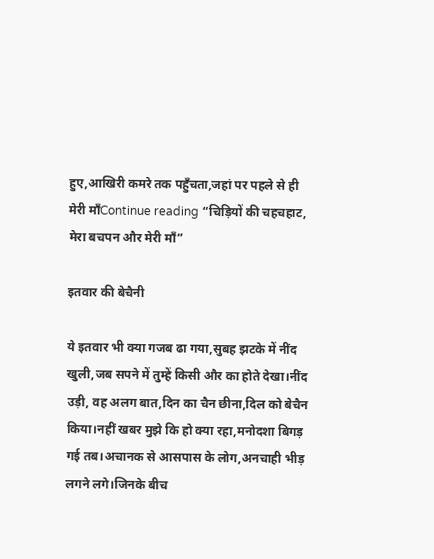हुए,आखिरी कमरे तक पहुँचता,जहां पर पहले से ही मेरी माँContinue reading “चिड़ियों की चहचहाट, मेरा बचपन और मेरी माँ”

इतवार की बेचैनी

ये इतवार भी क्या गजब ढा गया,सुबह झटके में नींद खुली,जब सपने में तुम्हें किसी और का होते देखा।नींद उड़ी, वह अलग बात,दिन का चैन छीना,दिल को बेचैन किया।नहीं खबर मुझे कि हो क्या रहा,मनोदशा बिगड़ गई तब।अचानक से आसपास के लोग,अनचाही भीड़ लगने लगे।जिनके बीच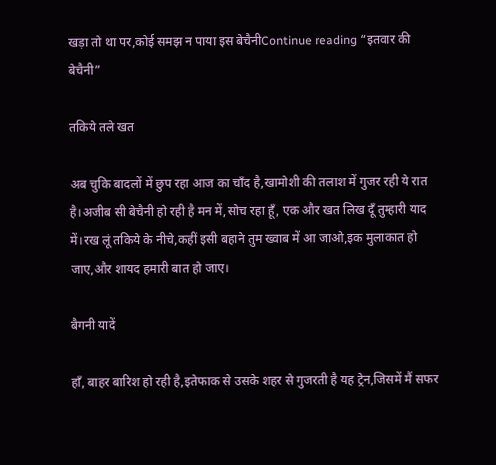खड़ा तो था पर,कोई समझ न पाया इस बेचैनीContinue reading “इतवार की बेचैनी”

तकिये तले खत

अब चुकि बादलों में छुप रहा आज का चाँद है,खामोशी की तलाश में गुजर रही ये रात है।अजीब सी बेचैनी हो रही है मन में,सोच रहा हूँ, एक और खत लिख दूँ तुम्हारी याद में।रख लूं तकिये के नीचे,कहीं इसी बहाने तुम ख्वाब में आ जाओ,इक मुलाकात हो जाए,और शायद हमारी बात हो जाए।

बैगनी यादें

हाँ, बाहर बारिश हो रही है,इतेफाक से उसके शहर से गुजरती है यह ट्रेन,जिसमें मैं सफर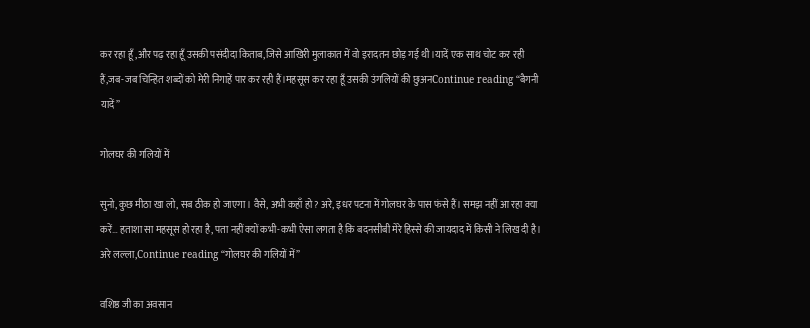कर रहा हूँ,और पढ़ रहा हूँ उसकी पसंदीदा किताब,जिसे आखिरी मुलाकात में वो इरादतन छोड़ गई थी।यादें एक साथ चोट कर रही हैं,जब-जब चिन्हित शब्दों को मेरी निगाहें पार कर रही हैं।महसूस कर रहा हूँ उसकी उंगलियों की छुअनContinue reading “बैगनी यादें”

गोलघर की गलियों में

सुनो, कुछ मीठा खा लो, सब ठीक हो जाएगा। वैसे, अभी कहाँ हो? अरे, इधर पटना में गोलघर के पास फंसे हैं। समझ नहीं आ रहा क्या करें… हताशा सा महसूस हो रहा है, पता नहीं क्यों कभी-कभी ऐसा लगता है कि बदनसीबी मेरे हिस्से की जायदाद में किसी ने लिख दी है। अरे लल्ला,Continue reading “गोलघर की गलियों में”

वशिष्ठ जी का अवसान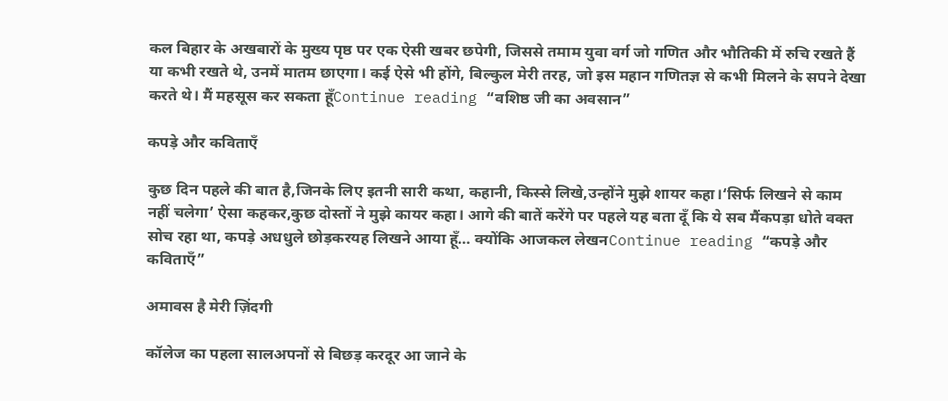कल बिहार के अखबारों के मुख्य पृष्ठ पर एक ऐसी खबर छपेगी, जिससे तमाम युवा वर्ग जो गणित और भौतिकी में रुचि रखते हैं या कभी रखते थे, उनमें मातम छाएगा। कई ऐसे भी होंगे, बिल्कुल मेरी तरह, जो इस महान गणितज्ञ से कभी मिलने के सपने देखा करते थे। मैं महसूस कर सकता हूँContinue reading “वशिष्ठ जी का अवसान”

कपड़े और कविताएँ

कुछ दिन पहले की बात है,जिनके लिए इतनी सारी कथा, कहानी, किस्से लिखे,उन्होंने मुझे शायर कहा।‘सिर्फ लिखने से काम नहीं चलेगा’ ऐसा कहकर,कुछ दोस्तों ने मुझे कायर कहा। आगे की बातें करेंगे पर पहले यह बता दूँ कि ये सब मैंकपड़ा धोते वक्त सोच रहा था, कपड़े अधधुले छोड़करयह लिखने आया हूँ… क्योंकि आजकल लेखनContinue reading “कपड़े और कविताएँ”

अमावस है मेरी ज़िंदगी

कॉलेज का पहला सालअपनों से बिछड़ करदूर आ जाने के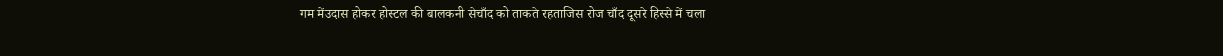गम मेंउदास होकर होस्टल की बालकनी सेचाँद को ताकते रहताजिस रोज चाँद दूसरे हिस्से में चला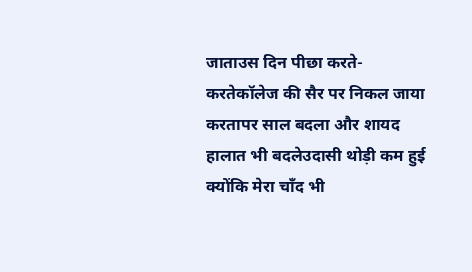जाताउस दिन पीछा करते-करतेकॉलेज की सैर पर निकल जाया करतापर साल बदला और शायद हालात भी बदलेउदासी थोड़ी कम हुई क्योंकि मेरा चाँद भी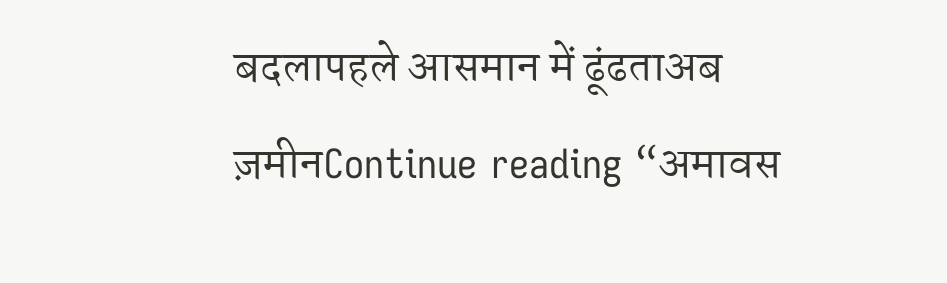बदलापहले आसमान में ढूंढताअब ज़मीनContinue reading “अमावस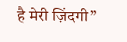है मेरी ज़िंदगी”